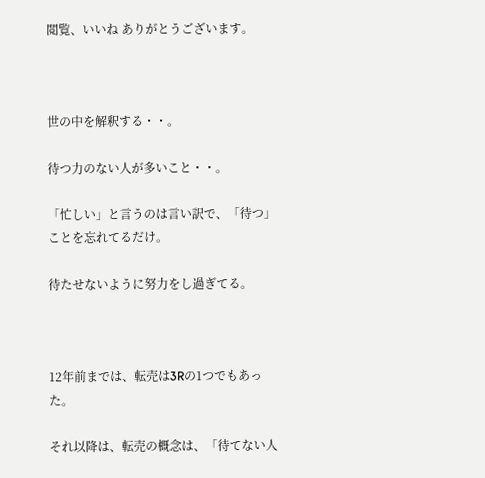閲覧、いいね ありがとうございます。



世の中を解釈する・・。

待つ力のない人が多いこと・・。

「忙しい」と言うのは言い訳で、「待つ」ことを忘れてるだけ。

待たせないように努力をし過ぎてる。



12年前までは、転売は3Rの1つでもあった。

それ以降は、転売の概念は、「待てない人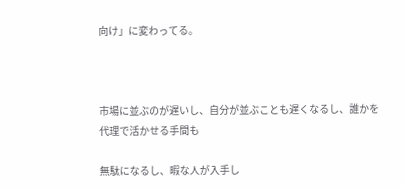向け」に変わってる。



市場に並ぶのが遅いし、自分が並ぶことも遅くなるし、誰かを代理で活かせる手間も

無駄になるし、暇な人が入手し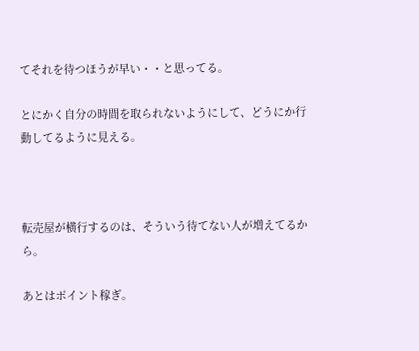てそれを待つほうが早い・・と思ってる。

とにかく自分の時間を取られないようにして、どうにか行動してるように見える。



転売屋が横行するのは、そういう待てない人が増えてるから。

あとはポイント稼ぎ。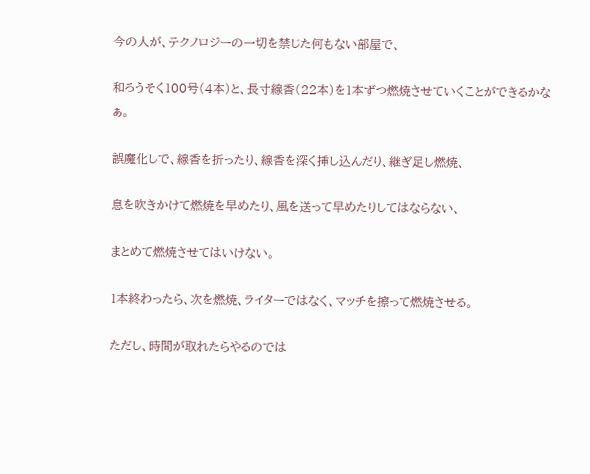今の人が、テクノロジーの一切を禁じた何もない部屋で、

和ろうそく100号(4本)と、長寸線香(22本)を1本ずつ燃焼させていくことができるかなぁ。

誤魔化しで、線香を折ったり、線香を深く挿し込んだり、継ぎ足し燃焼、

息を吹きかけて燃焼を早めたり、風を送って早めたりしてはならない、

まとめて燃焼させてはいけない。

1本終わったら、次を燃焼、ライターではなく、マッチを擦って燃焼させる。

ただし、時間が取れたらやるのでは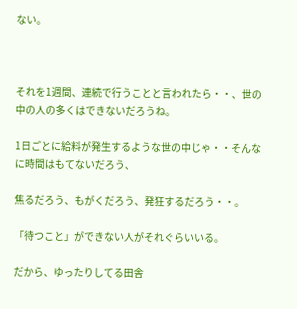ない。



それを1週間、連続で行うことと言われたら・・、世の中の人の多くはできないだろうね。

1日ごとに給料が発生するような世の中じゃ・・そんなに時間はもてないだろう、

焦るだろう、もがくだろう、発狂するだろう・・。

「待つこと」ができない人がそれぐらいいる。

だから、ゆったりしてる田舎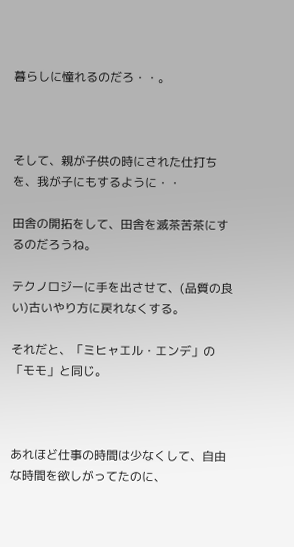暮らしに憧れるのだろ・・。



そして、親が子供の時にされた仕打ちを、我が子にもするように・・

田舎の開拓をして、田舎を滅茶苦茶にするのだろうね。

テクノロジーに手を出させて、(品質の良い)古いやり方に戻れなくする。

それだと、「ミヒャエル・エンデ」の「モモ」と同じ。



あれほど仕事の時間は少なくして、自由な時間を欲しがってたのに、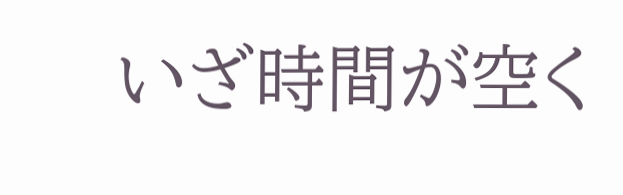いざ時間が空く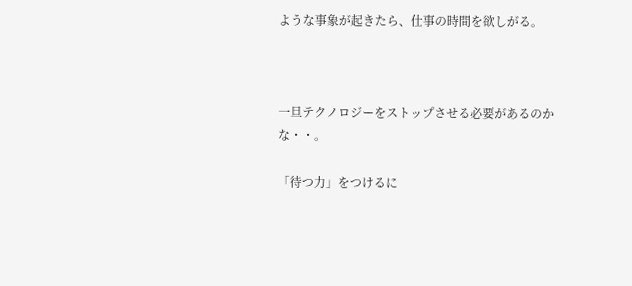ような事象が起きたら、仕事の時間を欲しがる。



一旦テクノロジーをストップさせる必要があるのかな・・。

「待つ力」をつけるに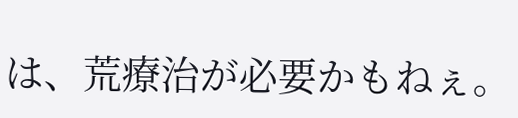は、荒療治が必要かもねぇ。